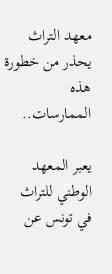معهد التراث يحذر من خطورة هذه الممارسات..

يعبر المعهد الوطني للتراث في تونس عن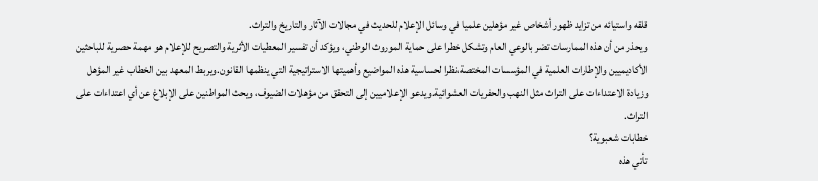قلقه واستيائه من تزايد ظهور أشخاص غير مؤهلين علميا في وسائل الإعلام للحديث في مجالات الآثار والتاريخ والتراث.
ويحذر من أن هذه الممارسات تضر بالوعي العام وتشكل خطرا على حماية الموروث الوطني، ويؤكد أن تفسير المعطيات الأثرية والتصريح للإعلام هو مهمة حصرية للباحثين الأكاديميين والإطارات العلمية في المؤسسات المختصة،نظرا لحساسية هذه المواضيع وأهميتها الاستراتيجية التي ينظمها القانون.ويربط المعهد بين الخطاب غير المؤهل وزيادة الاعتداءات على التراث مثل النهب والحفريات العشوائية.ويدعو الإعلاميين إلى التحقق من مؤهلات الضيوف، ويحث المواطنين على الإبلاغ عن أي اعتداءات على التراث.
خطابات شعبوية؟
تأتي هذه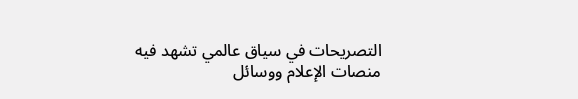التصريحات في سياق عالمي تشهد فيه منصات الإعلام ووسائل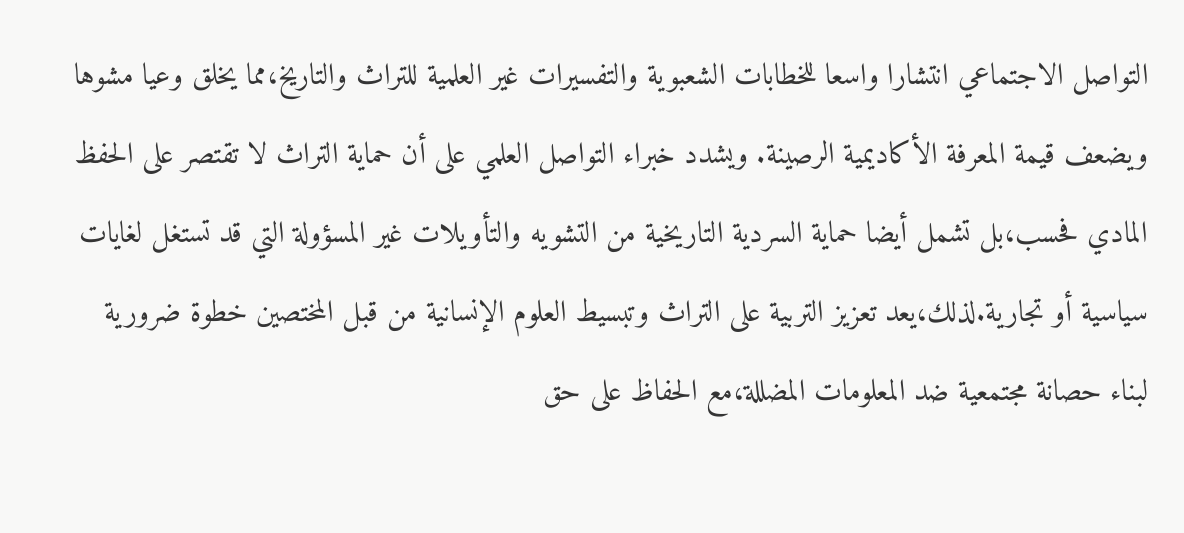التواصل الاجتماعي انتشارا واسعا للخطابات الشعبوية والتفسيرات غير العلمية للتراث والتاريخ،مما يخلق وعيا مشوها ويضعف قيمة المعرفة الأكاديمية الرصينة. ويشدد خبراء التواصل العلمي على أن حماية التراث لا تقتصر على الحفظ المادي فحسب،بل تشمل أيضا حماية السردية التاريخية من التشويه والتأويلات غير المسؤولة التي قد تستغل لغايات سياسية أو تجارية.لذلك،يعد تعزيز التربية على التراث وتبسيط العلوم الإنسانية من قبل المختصين خطوة ضرورية لبناء حصانة مجتمعية ضد المعلومات المضللة،مع الحفاظ على حق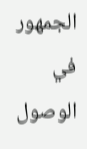الجمهور في الوصول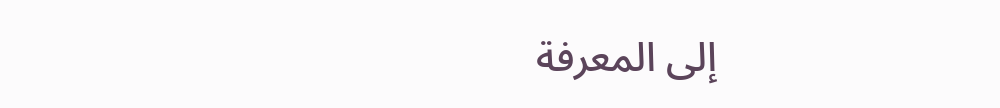إلى المعرفة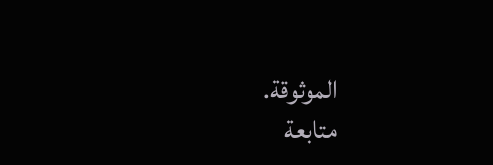الموثوقة.
متابعة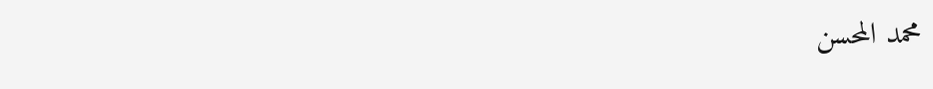محمد المحسن